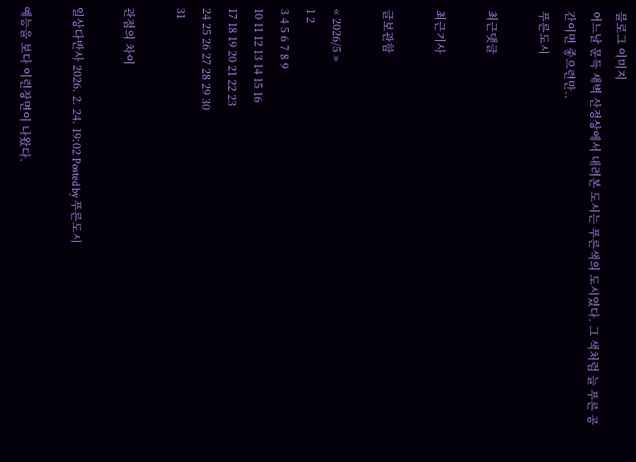블로그 이미지
어느날 문득 새벽 산정상에서 내려본 도시는 푸른색의 도시였다. 그 색처럼 늘 푸른 공간이면 좋으련만..
푸른도시

최근댓글

최근기사

글보관함

« 2026/5 »
1 2
3 4 5 6 7 8 9
10 11 12 13 14 15 16
17 18 19 20 21 22 23
24 25 26 27 28 29 30
31

관점의 차이

일상다반사 2026. 2. 24. 19:02 Posted by 푸른도시

예능을 보다 이런장면이 나왔다.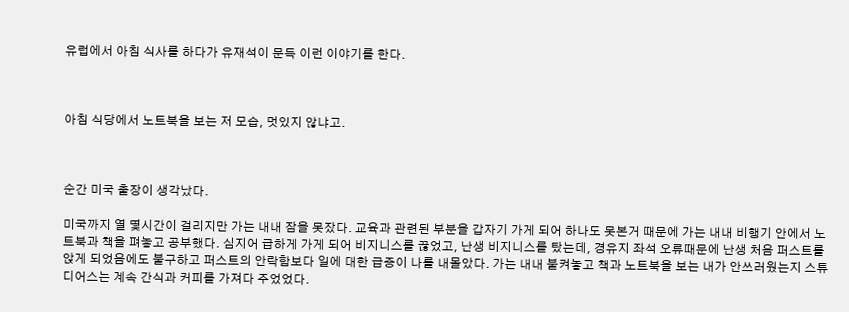유럽에서 아침 식사를 하다가 유재석이 문득 이런 이야기를 한다.



아침 식당에서 노트북을 보는 저 모습, 멋있지 않냐고.



순간 미국 출장이 생각났다.

미국까지 열 몇시간이 걸리지만 가는 내내 잠을 못잤다. 교육과 관련된 부분을 갑자기 가게 되어 하나도 못본거 때문에 가는 내내 비행기 안에서 노트북과 책을 펴놓고 공부했다. 심지어 급하게 가게 되어 비지니스를 끊었고, 난생 비지니스를 탔는데, 경유지 좌석 오류때문에 난생 처음 퍼스트를 앉게 되었음에도 불구하고 퍼스트의 안락함보다 일에 대한 급증이 나를 내몰았다. 가는 내내 불켜놓고 책과 노트북을 보는 내가 안쓰러웠는지 스튜디어스는 계속 간식과 커피를 가져다 주었었다.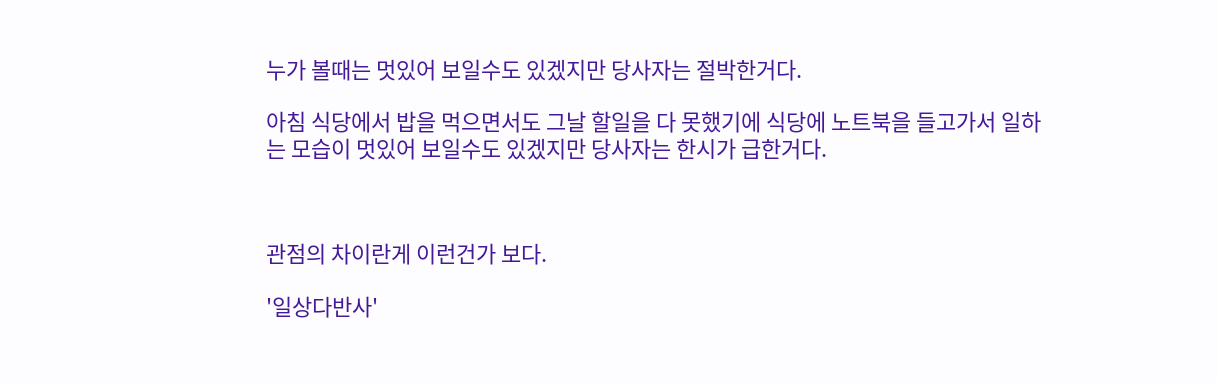누가 볼때는 멋있어 보일수도 있겠지만 당사자는 절박한거다.

아침 식당에서 밥을 먹으면서도 그날 할일을 다 못했기에 식당에 노트북을 들고가서 일하는 모습이 멋있어 보일수도 있겠지만 당사자는 한시가 급한거다.



관점의 차이란게 이런건가 보다.

'일상다반사'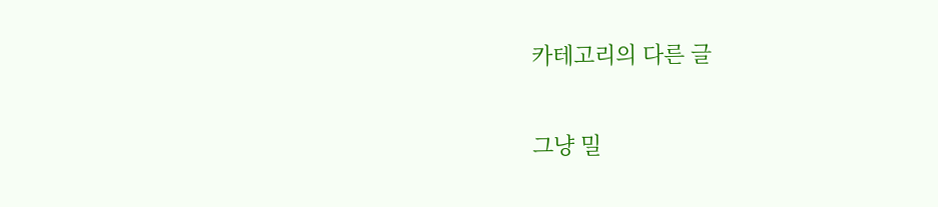카테고리의 다른 글

그냥 밀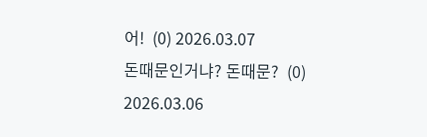어!  (0) 2026.03.07
돈때문인거냐? 돈때문?  (0) 2026.03.06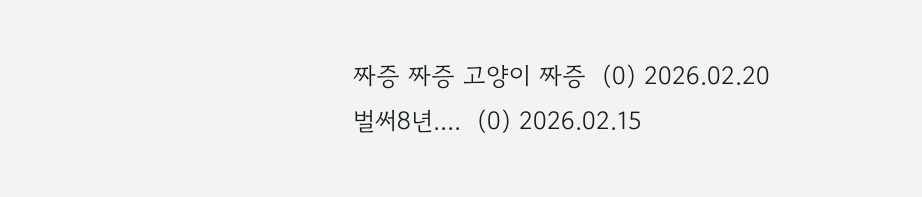짜증 짜증 고양이 짜증  (0) 2026.02.20
벌써8년....  (0) 2026.02.15